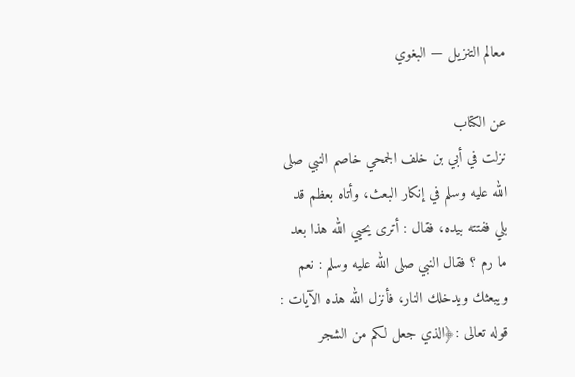معالم التنزيل — البغوي

عن الكتاب
نزلت في أبي بن خلف الجمحي خاصم النبي صلى الله عليه وسلم في إنكار البعث، وأتاه بعظم قد بلي ففتته بيده، فقال : أترى يحيي الله هذا بعد ما رم ؟ فقال النبي صلى الله عليه وسلم : نعم ويبعثك ويدخلك النار، فأنزل الله هذه الآيات :
قوله تعالى :﴿الذي جعل لكم من الشجر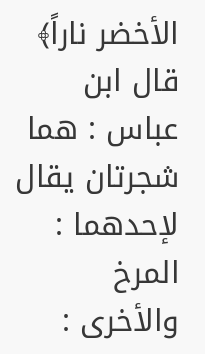الأخضر ناراً﴾ قال ابن عباس : هما شجرتان يقال لإحدهما : المرخ والأخرى :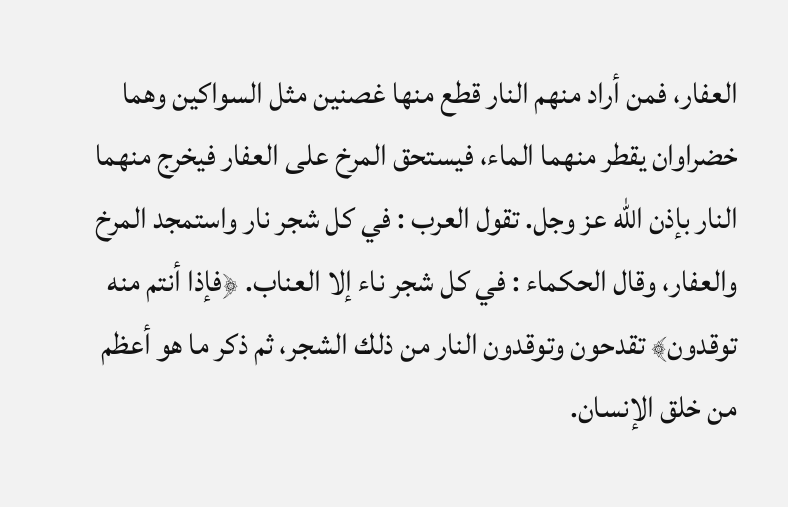العفار، فمن أراد منهم النار قطع منها غصنين مثل السواكين وهما خضراوان يقطر منهما الماء، فيستحق المرخ على العفار فيخرج منهما النار بإذن الله عز وجل. تقول العرب : في كل شجر نار واستمجد المرخ والعفار، وقال الحكماء : في كل شجر ناء إلا العناب. ﴿فإذا أنتم منه توقدون﴾ تقدحون وتوقدون النار من ذلك الشجر، ثم ذكر ما هو أعظم من خلق الإنسان.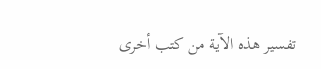تفسير هذه الآية من كتب أخرى